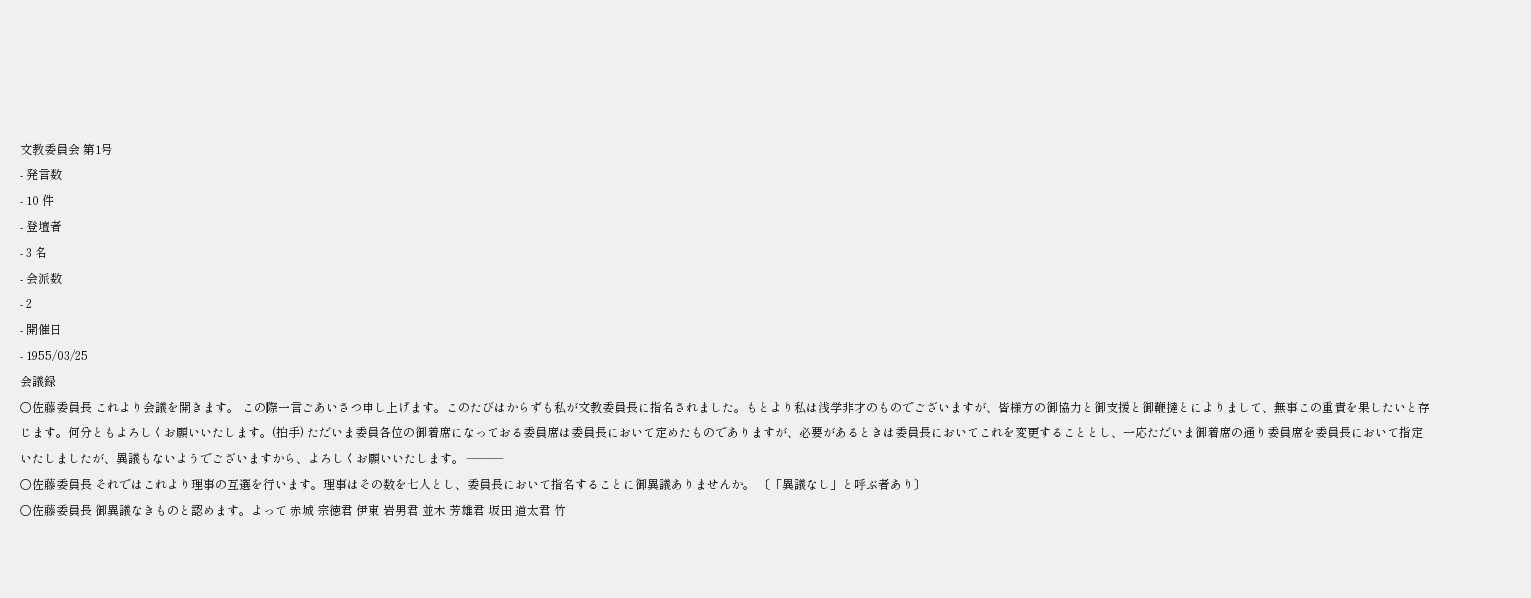文教委員会 第1号
- 発言数
- 10 件
- 登壇者
- 3 名
- 会派数
- 2
- 開催日
- 1955/03/25
会議録
○佐藤委員長 これより会議を開きます。 この際一言ごあいさつ申し上げます。このたびはからずも私が文教委員長に指名されました。もとより私は浅学非才のものでございますが、皆様方の御協力と御支援と御鞭撻とによりまして、無事この重責を果したいと存じます。何分ともよろしくお願いいたします。(拍手) ただいま委員各位の御着席になっておる委員席は委員長において定めたものでありますが、必要があるときは委員長においてこれを変更することとし、一応ただいま御着席の通り委員席を委員長において指定いたしましたが、異議もないようでございますから、よろしくお願いいたします。 ———
○佐藤委員長 それではこれより理事の互選を行います。理事はその数を七人とし、委員長において指名することに御異議ありませんか。 〔「異議なし」と呼ぶ者あり〕
○佐藤委員長 御異議なきものと認めます。よって 赤城 宗徳君 伊東 岩男君 並木 芳雄君 坂田 道太君 竹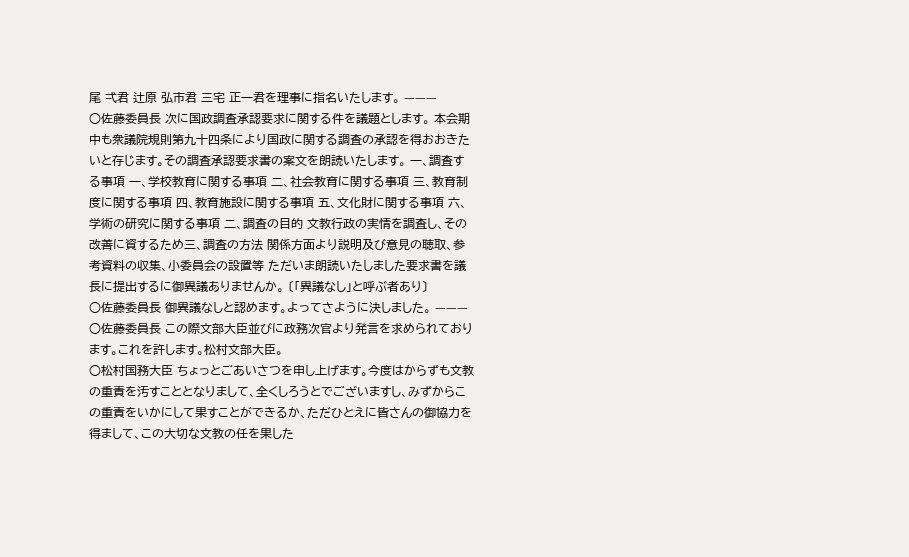尾 弌君 辻原 弘市君 三宅 正一君を理事に指名いたします。 ———
○佐藤委員長 次に国政調査承認要求に関する件を議題とします。 本会期中も衆議院規則第九十四条により国政に関する調査の承認を得おおきたいと存じます。その調査承認要求書の案文を朗読いたします。 一、調査する事項 一、学校教育に関する事項 二、社会教育に関する事項 三、教育制度に関する事項 四、教育施設に関する事項 五、文化財に関する事項 六、学術の研究に関する事項 二、調査の目的 文教行政の実情を調査し、その改善に資するため三、調査の方法 関係方面より説明及び意見の聴取、参考資料の収集、小委員会の設置等 ただいま朗読いたしました要求書を議長に提出するに御異議ありませんか。 〔「異議なし」と呼ぶ者あり〕
○佐藤委員長 御異議なしと認めます。よってさように決しました。 ———
○佐藤委員長 この際文部大臣並びに政務次官より発言を求められております。これを許します。松村文部大臣。
○松村国務大臣 ちょっとごあいさつを申し上げます。今度はからずも文教の重責を汚すこととなりまして、全くしろうとでございますし、みずからこの重責をいかにして果すことができるか、ただひとえに皆さんの御協力を得まして、この大切な文教の任を果した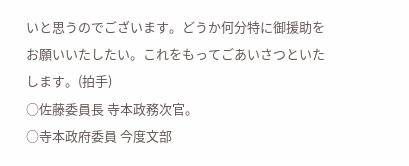いと思うのでございます。どうか何分特に御援助をお願いいたしたい。これをもってごあいさつといたします。(拍手)
○佐藤委員長 寺本政務次官。
○寺本政府委員 今度文部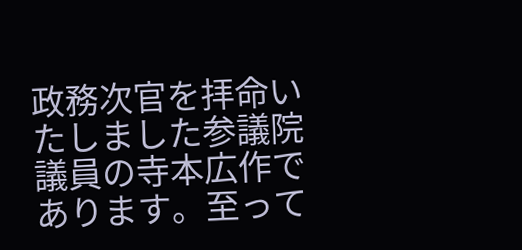政務次官を拝命いたしました参議院議員の寺本広作であります。至って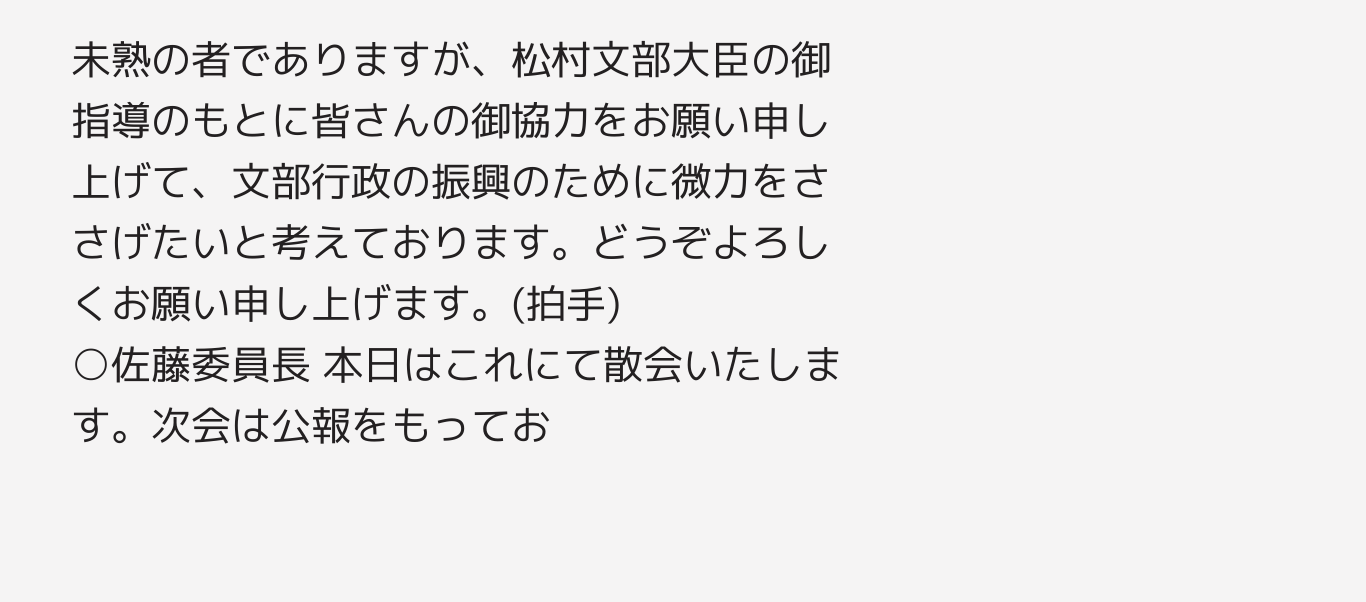未熟の者でありますが、松村文部大臣の御指導のもとに皆さんの御協力をお願い申し上げて、文部行政の振興のために微力をささげたいと考えております。どうぞよろしくお願い申し上げます。(拍手)
○佐藤委員長 本日はこれにて散会いたします。次会は公報をもってお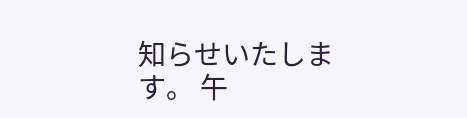知らせいたします。 午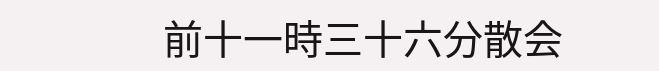前十一時三十六分散会